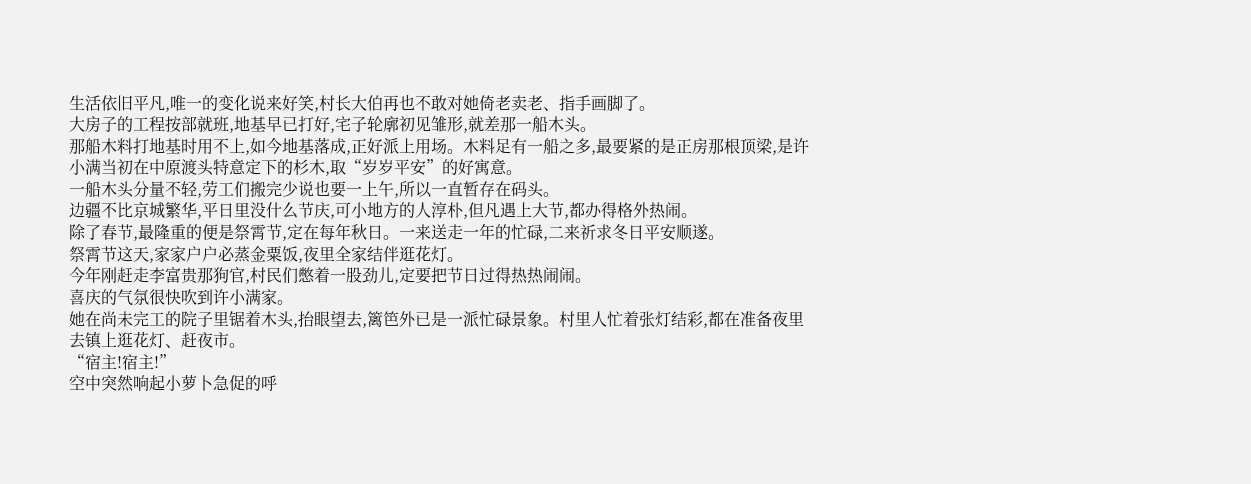生活依旧平凡,唯一的变化说来好笑,村长大伯再也不敢对她倚老卖老、指手画脚了。
大房子的工程按部就班,地基早已打好,宅子轮廓初见雏形,就差那一船木头。
那船木料打地基时用不上,如今地基落成,正好派上用场。木料足有一船之多,最要紧的是正房那根顶梁,是许小满当初在中原渡头特意定下的杉木,取“岁岁平安”的好寓意。
一船木头分量不轻,劳工们搬完少说也要一上午,所以一直暂存在码头。
边疆不比京城繁华,平日里没什么节庆,可小地方的人淳朴,但凡遇上大节,都办得格外热闹。
除了春节,最隆重的便是祭霄节,定在每年秋日。一来送走一年的忙碌,二来祈求冬日平安顺遂。
祭霄节这天,家家户户必蒸金粟饭,夜里全家结伴逛花灯。
今年刚赶走李富贵那狗官,村民们憋着一股劲儿,定要把节日过得热热闹闹。
喜庆的气氛很快吹到许小满家。
她在尚未完工的院子里锯着木头,抬眼望去,篱笆外已是一派忙碌景象。村里人忙着张灯结彩,都在准备夜里去镇上逛花灯、赶夜市。
“宿主!宿主!”
空中突然响起小萝卜急促的呼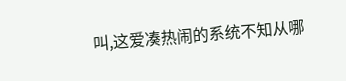叫,这爱凑热闹的系统不知从哪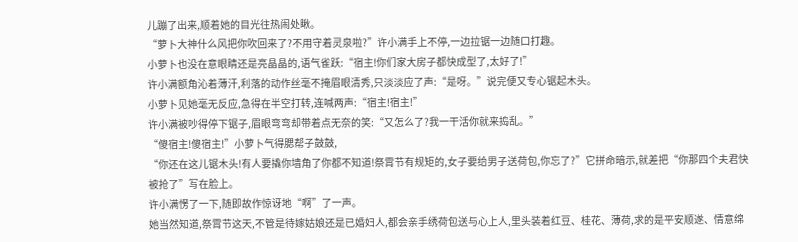儿蹦了出来,顺着她的目光往热闹处瞅。
“萝卜大神什么风把你吹回来了?不用守着灵泉啦?”许小满手上不停,一边拉锯一边随口打趣。
小萝卜也没在意眼睛还是亮晶晶的,语气雀跃:“宿主!你们家大房子都快成型了,太好了!”
许小满额角沁着薄汗,利落的动作丝毫不掩眉眼清秀,只淡淡应了声:“是呀。”说完便又专心锯起木头。
小萝卜见她毫无反应,急得在半空打转,连喊两声:“宿主!宿主!”
许小满被吵得停下锯子,眉眼弯弯却带着点无奈的笑:“又怎么了?我一干活你就来捣乱。”
“傻宿主!傻宿主!”小萝卜气得腮帮子鼓鼓,
“你还在这儿锯木头!有人要撬你墙角了你都不知道!祭霄节有规矩的,女子要给男子送荷包,你忘了?”它拼命暗示,就差把“你那四个夫君快被抢了”写在脸上。
许小满愣了一下,随即故作惊讶地“啊”了一声。
她当然知道,祭霄节这天,不管是待嫁姑娘还是已婚妇人,都会亲手绣荷包送与心上人,里头装着红豆、桂花、薄荷,求的是平安顺遂、情意绵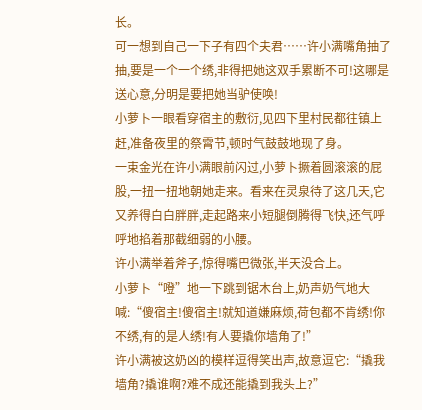长。
可一想到自己一下子有四个夫君……许小满嘴角抽了抽,要是一个一个绣,非得把她这双手累断不可!这哪是送心意,分明是要把她当驴使唤!
小萝卜一眼看穿宿主的敷衍,见四下里村民都往镇上赶,准备夜里的祭霄节,顿时气鼓鼓地现了身。
一束金光在许小满眼前闪过,小萝卜撅着圆滚滚的屁股,一扭一扭地朝她走来。看来在灵泉待了这几天,它又养得白白胖胖,走起路来小短腿倒腾得飞快,还气呼呼地掐着那截细弱的小腰。
许小满举着斧子,惊得嘴巴微张,半天没合上。
小萝卜“噔”地一下跳到锯木台上,奶声奶气地大喊:“傻宿主!傻宿主!就知道嫌麻烦,荷包都不肯绣!你不绣,有的是人绣!有人要撬你墙角了!”
许小满被这奶凶的模样逗得笑出声,故意逗它:“撬我墙角?撬谁啊?难不成还能撬到我头上?”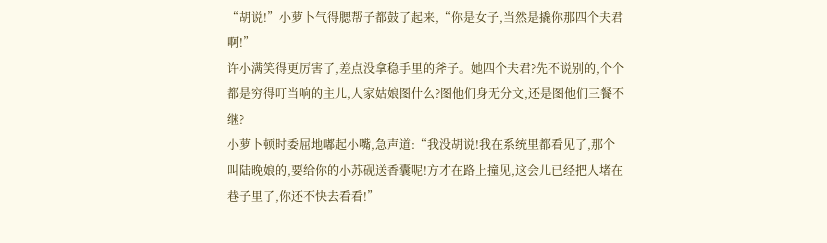“胡说!”小萝卜气得腮帮子都鼓了起来,“你是女子,当然是撬你那四个夫君啊!”
许小满笑得更厉害了,差点没拿稳手里的斧子。她四个夫君?先不说别的,个个都是穷得叮当响的主儿,人家姑娘图什么?图他们身无分文,还是图他们三餐不继?
小萝卜顿时委屈地嘟起小嘴,急声道:“我没胡说!我在系统里都看见了,那个叫陆晚娘的,要给你的小苏砚送香囊呢!方才在路上撞见,这会儿已经把人堵在巷子里了,你还不快去看看!”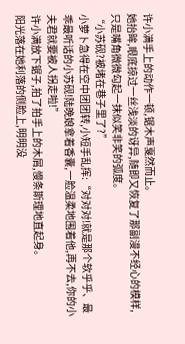许小满手上的动作一顿,锯木声戛然而止。
她抬眸,眼底掠过一丝浅淡的讶异,随即又恢复了那副漫不经心的模样,只是嘴角微微勾起一抹似笑非笑的弧度。
“小苏砚?被堵在巷子里了?”
小萝卜急得在空中团团转,小短手乱挥:“对对对!就是那个软乎乎、最乖最听话的小苏砚!陆晚娘拿着香囊,一脸温柔地围着他,再不去,你的小夫君就要被人拐走啦!”
许小满放下锯子,拍了拍手上的木屑,慢条斯理地直起身。
阳光落在她利落的侧脸上,明明没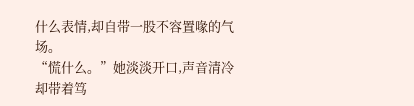什么表情,却自带一股不容置喙的气场。
“慌什么。”她淡淡开口,声音清冷却带着笃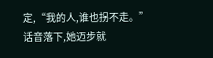定,“我的人,谁也拐不走。”
话音落下,她迈步就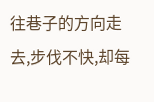往巷子的方向走去,步伐不快,却每